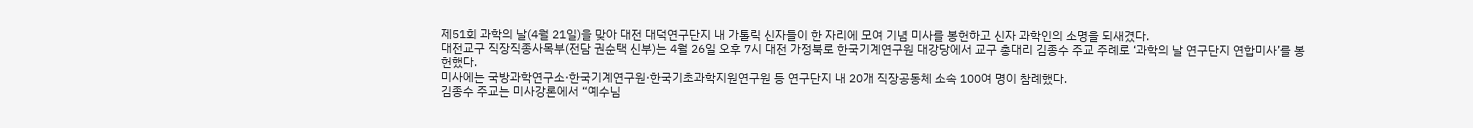제51회 과학의 날(4월 21일)을 맞아 대전 대덕연구단지 내 가톨릭 신자들이 한 자리에 모여 기념 미사를 봉헌하고 신자 과학인의 소명을 되새겼다.
대전교구 직장직종사목부(전담 권순택 신부)는 4월 26일 오후 7시 대전 가정북로 한국기계연구원 대강당에서 교구 총대리 김종수 주교 주례로 ‘과학의 날 연구단지 연합미사’를 봉헌했다.
미사에는 국방과학연구소·한국기계연구원·한국기초과학지원연구원 등 연구단지 내 20개 직장공동체 소속 100여 명이 참례했다.
김종수 주교는 미사강론에서 “예수님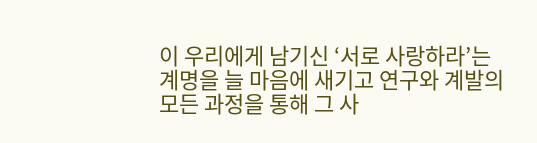이 우리에게 남기신 ‘서로 사랑하라’는 계명을 늘 마음에 새기고 연구와 계발의 모든 과정을 통해 그 사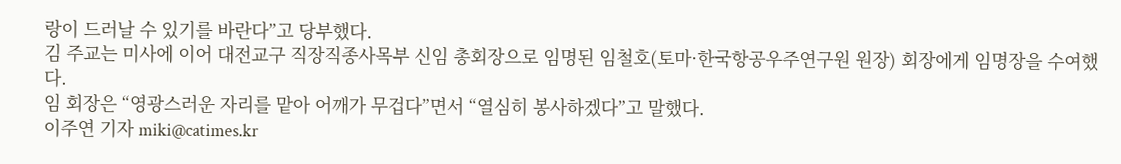랑이 드러날 수 있기를 바란다”고 당부했다.
김 주교는 미사에 이어 대전교구 직장직종사목부 신임 총회장으로 임명된 임철호(토마·한국항공우주연구원 원장) 회장에게 임명장을 수여했다.
임 회장은 “영광스러운 자리를 맡아 어깨가 무겁다”면서 “열심히 봉사하겠다”고 말했다.
이주연 기자 miki@catimes.kr